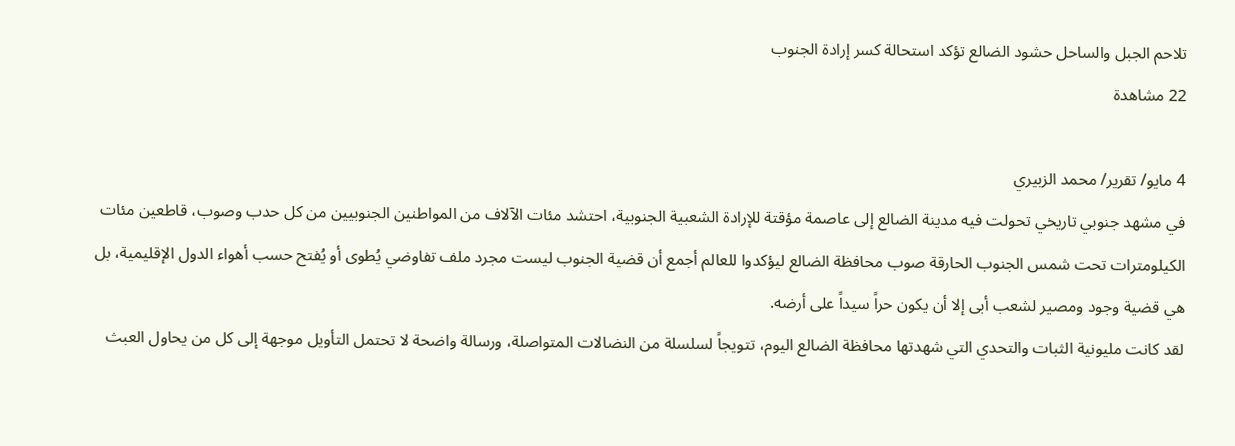تلاحم الجبل والساحل حشود الضالع تؤكد استحالة كسر إرادة الجنوب
22 مشاهدة

4 مايو/ تقرير/ محمد الزبيري
في مشهد جنوبي تاريخي تحولت فيه مدينة الضالع إلى عاصمة مؤقتة للإرادة الشعبية الجنوبية، احتشد مئات الآلاف من المواطنين الجنوبيين من كل حدب وصوب، قاطعين مئات الكيلومترات تحت شمس الجنوب الحارقة صوب محافظة الضالع ليؤكدوا للعالم أجمع أن قضية الجنوب ليست مجرد ملف تفاوضي يُطوى أو يُفتح حسب أهواء الدول الإقليمية، بل هي قضية وجود ومصير لشعب أبى إلا أن يكون حراً سيداً على أرضه.
لقد كانت مليونية الثبات والتحدي التي شهدتها محافظة الضالع اليوم، تتويجاً لسلسلة من النضالات المتواصلة، ورسالة واضحة لا تحتمل التأويل موجهة إلى كل من يحاول العبث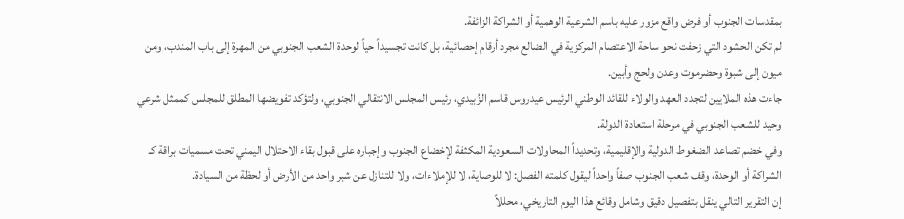بمقدسات الجنوب أو فرض واقع مزور عليه باسم الشرعية الوهمية أو الشراكة الزائفة.
لم تكن الحشود التي زحفت نحو ساحة الاعتصام المركزية في الضالع مجرد أرقام إحصائية، بل كانت تجسيداً حياً لوحدة الشعب الجنوبي من المهرة إلى باب المندب، ومن ميون إلى شبوة وحضرموت وعدن ولحج وأبين.
جاءت هذه الملايين لتجدد العهد والولاء للقائد الوطني الرئيس عيدروس قاسم الزُبيدي، رئيس المجلس الانتقالي الجنوبي، ولتؤكد تفويضها المطلق للمجلس كممثل شرعي وحيد للشعب الجنوبي في مرحلة استعادة الدولة.
وفي خضم تصاعد الضغوط الدولية والإقليمية، وتحديداً المحاولات السعودية المكثفة لإخضاع الجنوب وإجباره على قبول بقاء الاحتلال اليمني تحت مسميات براقة كـ الشراكة أو الوحدة، وقف شعب الجنوب صفاً واحداً ليقول كلمته الفصل: لا للوصاية، لا للإملاءات، ولا للتنازل عن شبر واحد من الأرض أو لحظة من السيادة.
إن التقرير التالي ينقل بتفصيل دقيق وشامل وقائع هذا اليوم التاريخي، محللاً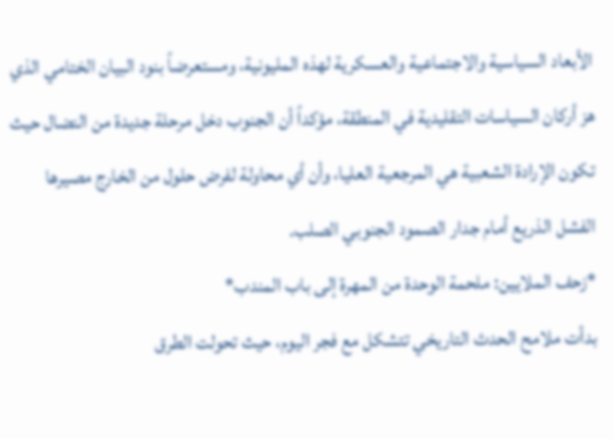الأبعاد السياسية والاجتماعية والعسكرية لهذه المليونية، ومستعرضاً بنود البيان الختامي الذي هز أركان السياسات التقليدية في المنطقة، مؤكداً أن الجنوب دخل مرحلة جديدة من النضال حيث تكون الإرادة الشعبية هي المرجعية العليا، وأن أي محاولة لفرض حلول من الخارج مصيرها الفشل الذريع أمام جدار الصمود الجنوبي الصلب.
*زحف الملايين: ملحمة الوحدة من المهرة إلى باب المندب*
بدأت ملامح الحدث التاريخي تتشكل مع فجر اليوم، حيث تحولت الطرق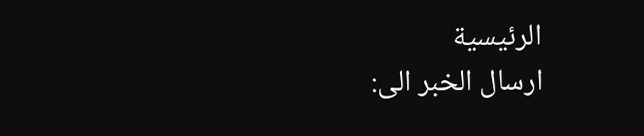الرئيسية
ارسال الخبر الى: